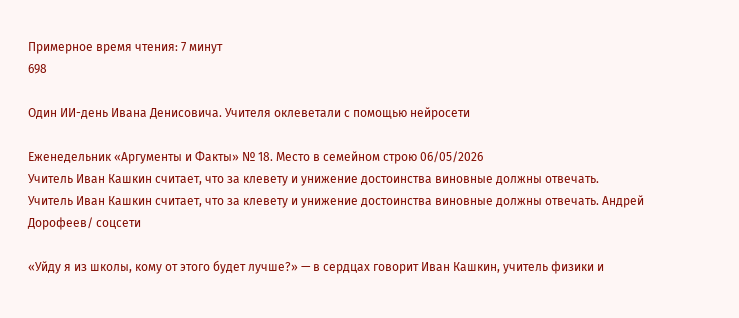Примерное время чтения: 7 минут
698

Один ИИ-день Ивана Денисовича. Учителя оклеветали с помощью нейросети

Еженедельник «Аргументы и Факты» № 18. Место в семейном строю 06/05/2026
Учитель Иван Кашкин считает, что за клевету и унижение достоинства виновные должны отвечать.
Учитель Иван Кашкин считает, что за клевету и унижение достоинства виновные должны отвечать. Андрей Дорофеев/ соцсети

«Уйду я из школы, кому от этого будет лучше?» — в сердцах говорит Иван Кашкин, учитель физики и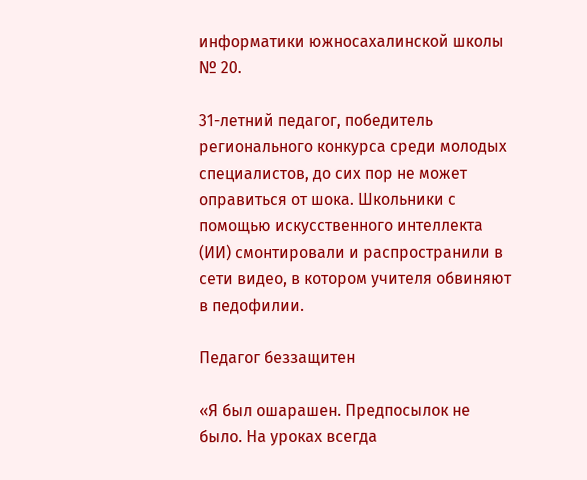информатики южносахалинской школы № 20.

31-летний педагог, победитель регионального конкурса среди молодых специалистов, до сих пор не может оправиться от шока. Школьники с помощью искусственного интеллекта (ИИ) смонтировали и распространили в сети видео, в котором учителя обвиняют в педофилии.

Педагог беззащитен

«Я был ошарашен. Предпосылок не было. На уроках всегда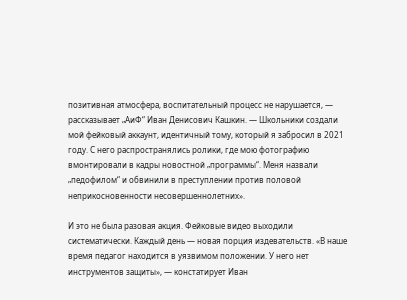позитивная атмосфера, воспитательный процесс не нарушается, — рассказывает „АиФ“ Иван Денисович Кашкин. — Школьники создали мой фейковый аккаунт, идентичный тому, который я забросил в 2021 году. С него распространялись ролики, где мою фотографию вмонтировали в кадры новостной „программы“. Меня назвали „педофилом“ и обвинили в преступлении против половой неприкосновенности несовершеннолетних».

И это не была разовая акция. Фейковые видео выходили систематически. Каждый день — новая порция издевательств. «В наше время педагог находится в уязвимом положении. У него нет инструментов защиты», — констатирует Иван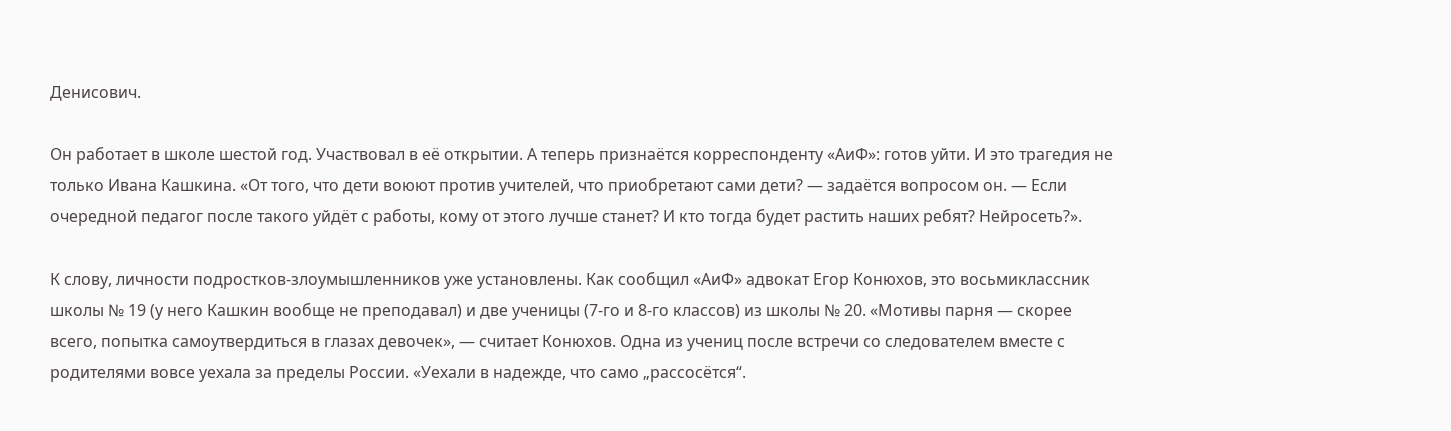Денисович.

Он работает в школе шестой год. Участвовал в её открытии. А теперь признаётся корреспонденту «АиФ»: готов уйти. И это трагедия не только Ивана Кашкина. «От того, что дети воюют против учителей, что приобретают сами дети? — задаётся вопросом он. — Если очередной педагог после такого уйдёт с работы, кому от этого лучше станет? И кто тогда будет растить наших ребят? Нейросеть?».

К слову, личности подростков-злоумышленников уже установлены. Как сообщил «АиФ» адвокат Егор Конюхов, это восьмиклассник школы № 19 (у него Кашкин вообще не преподавал) и две ученицы (7‑го и 8‑го классов) из школы № 20. «Мотивы парня — скорее всего, попытка самоутвердиться в глазах девочек», — считает Конюхов. Одна из учениц после встречи со следователем вместе с родителями вовсе уехала за пределы России. «Уехали в надежде, что само „рассосётся“.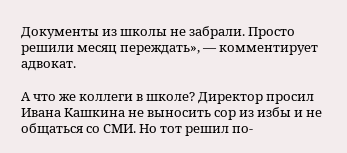Документы из школы не забрали. Просто решили месяц переждать», — комментирует адвокат.

А что же коллеги в школе? Директор просил Ивана Кашкина не выносить сор из избы и не общаться со СМИ. Но тот решил по-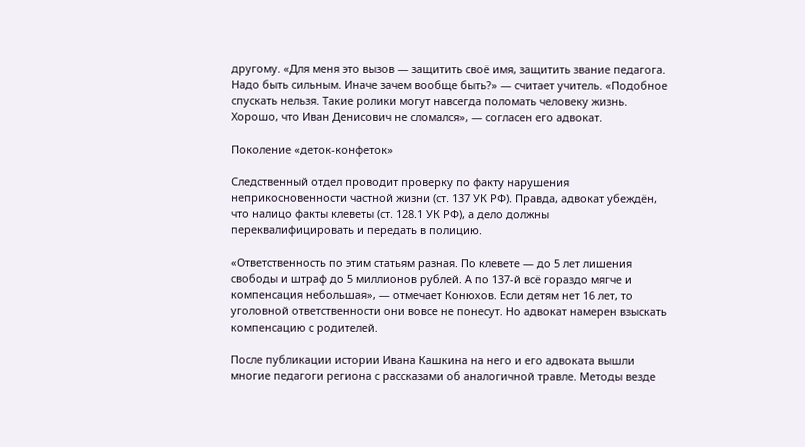другому. «Для меня это вызов — защитить своё имя, защитить звание педагога. Надо быть сильным. Иначе зачем вообще быть?» — считает учитель. «Подобное спускать нельзя. Такие ролики могут навсегда поломать человеку жизнь. Хорошо, что Иван Денисович не сломался», — согласен его адвокат.

Поколение «деток-конфеток»

Следственный отдел проводит проверку по факту нарушения неприкосновенности частной жизни (ст. 137 УК РФ). Правда, адвокат убеждён, что налицо факты клеветы (ст. 128.1 УК РФ), а дело должны переквалифицировать и передать в полицию.

«Ответственность по этим статьям разная. По клевете — до 5 лет лишения свободы и штраф до 5 миллионов рублей. А по 137-й всё гораздо мягче и компенсация небольшая», — отмечает Конюхов. Если детям нет 16 лет, то уголовной ответственности они вовсе не понесут. Но адвокат намерен взыскать компенсацию с родителей.

После публикации истории Ивана Кашкина на него и его адвоката вышли многие педагоги региона с рассказами об аналогичной травле. Методы везде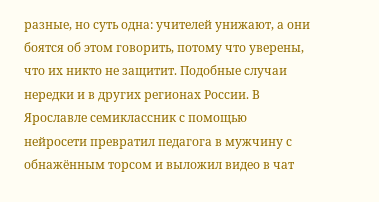разные, но суть одна: учителей унижают, а они боятся об этом говорить, потому что уверены, что их никто не защитит. Подобные случаи нередки и в других регионах России. В Ярославле семиклассник с помощью нейросети превратил педагога в мужчину с обнажённым торсом и выложил видео в чат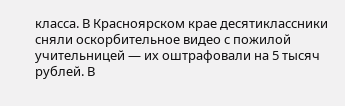класса. В Красноярском крае десятиклассники сняли оскорбительное видео с пожилой учительницей — их оштрафовали на 5 тысяч рублей. В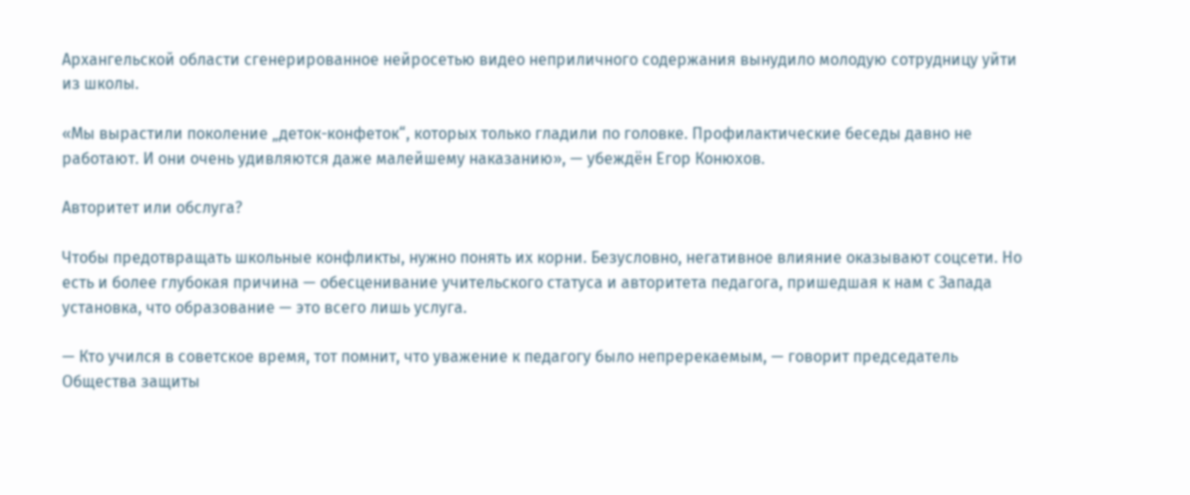Архангельской области сгенерированное нейросетью видео неприличного содержания вынудило молодую сотрудницу уйти из школы.

«Мы вырастили поколение „деток-конфеток“, которых только гладили по головке. Профилактические беседы давно не работают. И они очень удивляются даже малейшему наказанию», — убеждён Егор Конюхов.

Авторитет или обслуга?

Чтобы предотвращать школьные конфликты, нужно понять их корни. Безусловно, негативное влияние оказывают соцсети. Но есть и более глубокая причина — обесценивание учительского статуса и авторитета педагога, пришедшая к нам с Запада установка, что образование — это всего лишь услуга.

— Кто учился в советское время, тот помнит, что уважение к педагогу было непререкаемым, — говорит председатель Общества защиты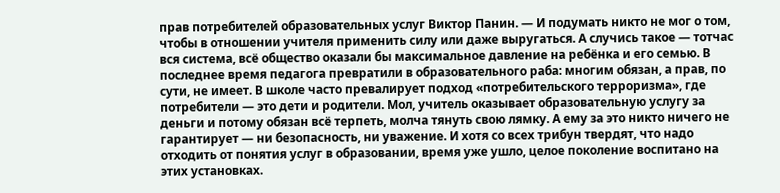прав потребителей образовательных услуг Виктор Панин. — И подумать никто не мог о том, чтобы в отношении учителя применить силу или даже выругаться. А случись такое — тотчас вся система, всё общество оказали бы максимальное давление на ребёнка и его семью. В последнее время педагога превратили в образовательного раба: многим обязан, а прав, по сути, не имеет. В школе часто превалирует подход «потребительского терроризма», где потребители — это дети и родители. Мол, учитель оказывает образовательную услугу за деньги и потому обязан всё терпеть, молча тянуть свою лямку. А ему за это никто ничего не гарантирует — ни безопасность, ни уважение. И хотя со всех трибун твердят, что надо отходить от понятия услуг в образовании, время уже ушло, целое поколение воспитано на этих установках.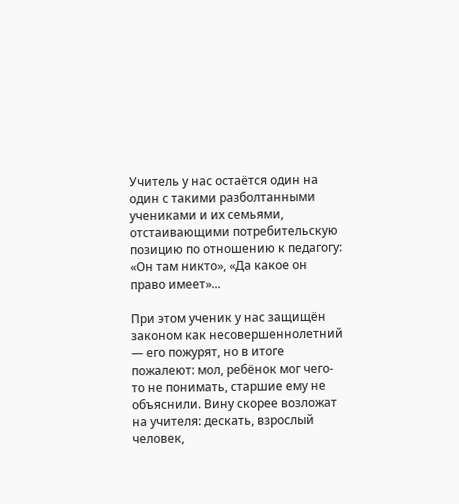Учитель у нас остаётся один на один с такими разболтанными учениками и их семьями, отстаивающими потребительскую позицию по отношению к педагогу: «Он там никто», «Да какое он право имеет»...

При этом ученик у нас защищён законом как несовершеннолетний — его пожурят, но в итоге пожалеют: мол, ребёнок мог чего-то не понимать, старшие ему не объяснили. Вину скорее возложат на учителя: дескать, взрослый человек,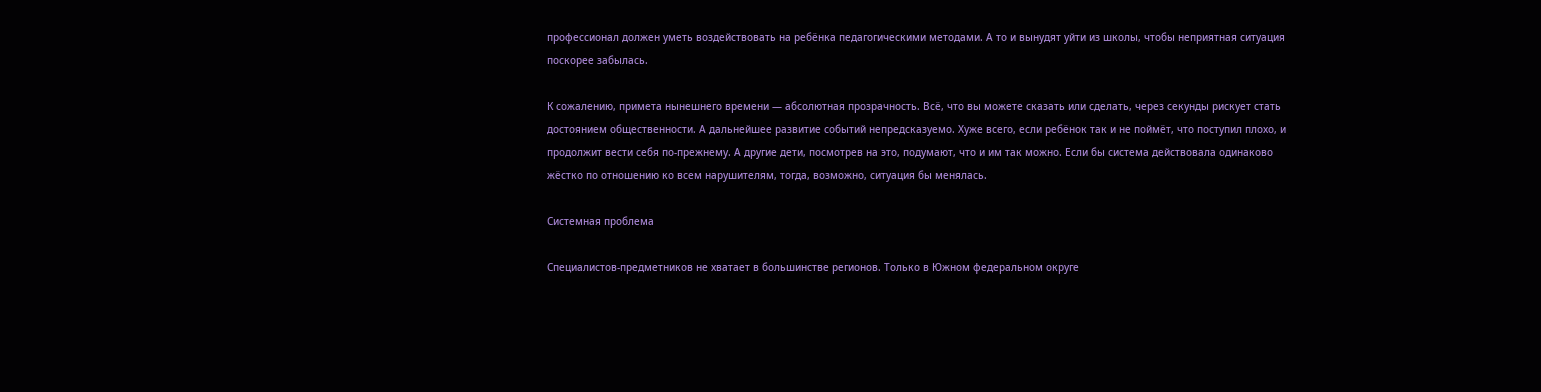профессионал должен уметь воздействовать на ребёнка педагогическими методами. А то и вынудят уйти из школы, чтобы неприятная ситуация поскорее забылась.

К сожалению, примета нынешнего времени — абсолютная прозрачность. Всё, что вы можете сказать или сделать, через секунды рискует стать достоянием общественности. А дальнейшее развитие событий непредсказуемо. Хуже всего, если ребёнок так и не поймёт, что поступил плохо, и продолжит вести себя по-прежнему. А другие дети, посмотрев на это, подумают, что и им так можно. Если бы система действовала одинаково жёстко по отношению ко всем нарушителям, тогда, возможно, ситуация бы менялась.

Системная проблема

Специалистов-предметников не хватает в большинстве регионов. Только в Южном федеральном округе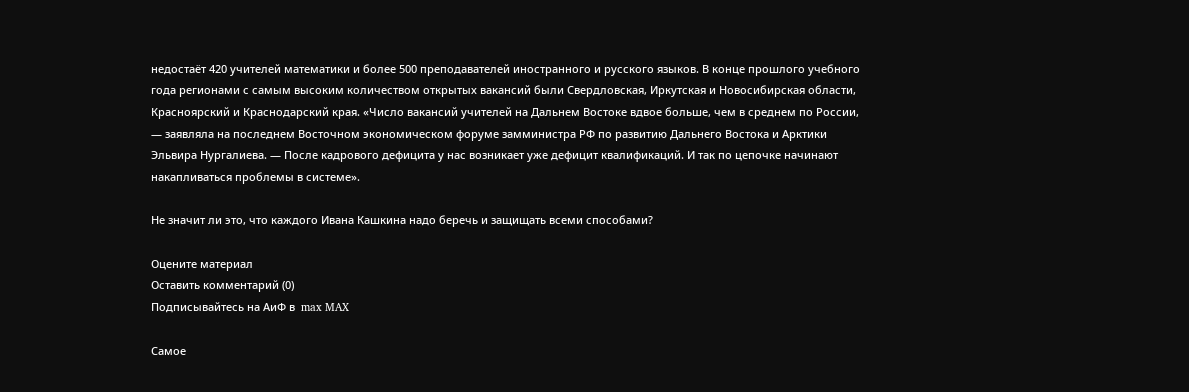недостаёт 420 учителей математики и более 500 преподавателей иностранного и русского языков. В конце прошлого учебного года регионами с самым высоким количеством открытых вакансий были Свердловская, Иркутская и Новосибирская области, Красноярский и Краснодарский края. «Число вакансий учителей на Дальнем Востоке вдвое больше, чем в среднем по России, — заявляла на последнем Восточном экономическом форуме замминистра РФ по развитию Дальнего Востока и Арктики Эльвира Нургалиева. — После кадрового дефицита у нас возникает уже дефицит квалификаций. И так по цепочке начинают накапливаться проблемы в системе».

Не значит ли это, что каждого Ивана Кашкина надо беречь и защищать всеми способами?

Оцените материал
Оставить комментарий (0)
Подписывайтесь на АиФ в  max MAX

Самое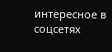интересное в соцсетях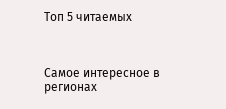Топ 5 читаемых



Самое интересное в регионах